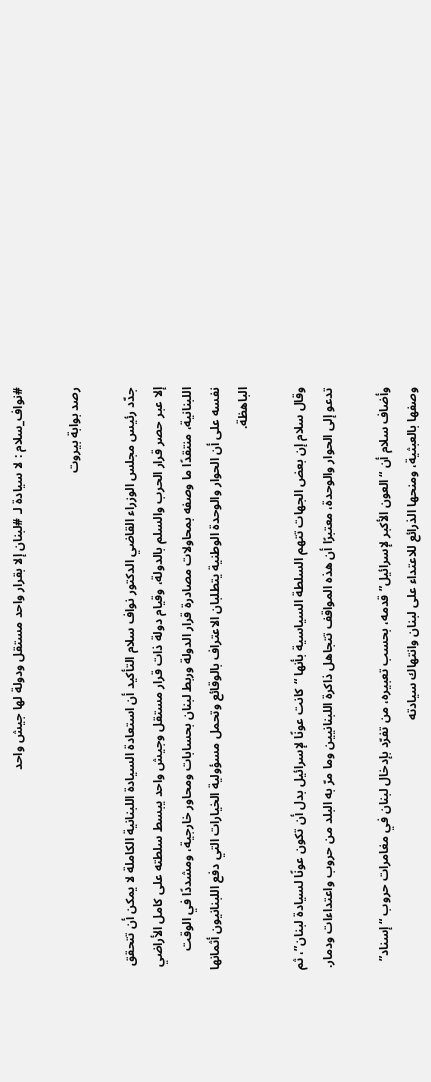#نواف_سلام : لا سيادة لـ #لبنان إلا بقرار واحد مستقل ودولة لها جيش واحد

رصد بوابة بيروت

جدّد رئيس مجلس الوزراء القاضي الدكتور نواف سلام التأكيد أن استعادة السيادة اللبنانية الكاملة لا يمكن أن تتحقق إلا عبر حصر قرار الحرب والسلم بالدولة، وقيام دولة ذات قرار مستقل وجيش واحد يبسط سلطته على كامل الأراضي اللبنانية، منتقدًا ما وصفه بمحاولات مصادرة قرار الدولة وربط لبنان بحسابات ومحاور خارجية، ومشددًا في الوقت نفسه على أن الحوار والوحدة الوطنية يتطلبان الاعتراف بالوقائع وتحمل مسؤولية الخيارات التي دفع اللبنانيون أثمانها الباهظة.

وقال سلام إن بعض الجهات تتهم السلطة السياسية بأنها “كانت عونًا لإسرائيل بدل أن تكون عونًا لسيادة لبنان”، ثم تدعو إلى الحوار والوحدة، معتبرًا أن هذه المواقف تتجاهل ذاكرة اللبنانيين وما مرّ به البلد من حروب واعتداءات ودمار.

وأضاف سلام أن “العون الأكبر لإسرائيل” قدمه، بحسب تعبيره، من تفرّد بإدخال لبنان في مغامرات حروب “إسناد” وصفها بالعبثية، ومنحها الذرائع للاعتداء على لبنان وانتهاك سيادته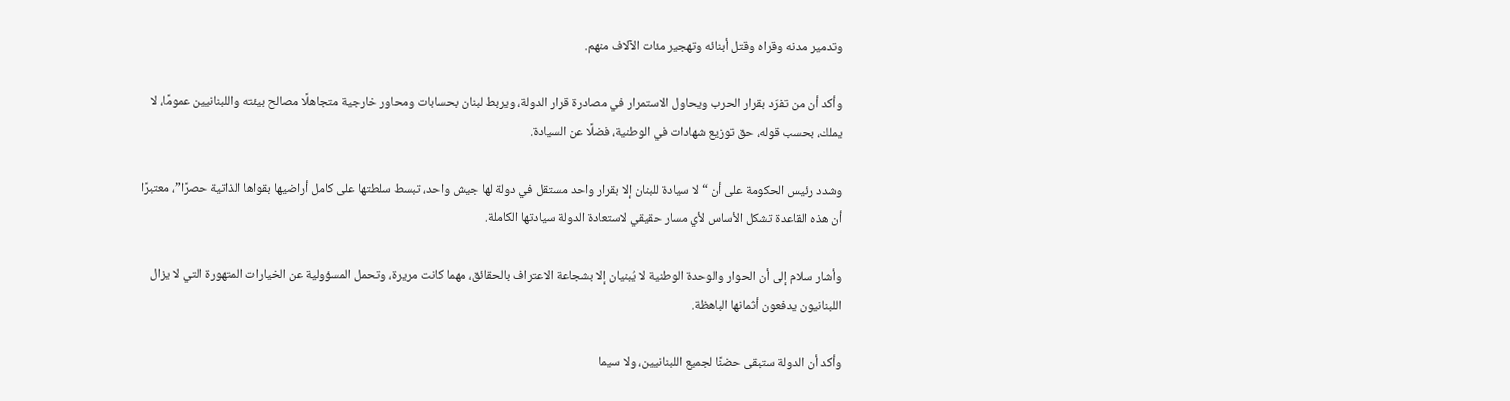وتدمير مدنه وقراه وقتل أبنائه وتهجير مئات الآلاف منهم.

وأكد أن من تفرّد بقرار الحرب ويحاول الاستمرار في مصادرة قرار الدولة، ويربط لبنان بحسابات ومحاور خارجية متجاهلًا مصالح بيئته واللبنانيين عمومًا، لا يملك، بحسب قوله، حق توزيع شهادات في الوطنية، فضلًا عن السيادة.

وشدد رئيس الحكومة على أن “لا سيادة للبنان إلا بقرار واحد مستقل في دولة لها جيش واحد، تبسط سلطتها على كامل أراضيها بقواها الذاتية حصرًا”، معتبرًا أن هذه القاعدة تشكل الأساس لأي مسار حقيقي لاستعادة الدولة سيادتها الكاملة.

وأشار سلام إلى أن الحوار والوحدة الوطنية لا يُبنيان إلا بشجاعة الاعتراف بالحقائق، مهما كانت مريرة، وتحمل المسؤولية عن الخيارات المتهورة التي لا يزال اللبنانيون يدفعون أثمانها الباهظة.

وأكد أن الدولة ستبقى حضنًا لجميع اللبنانيين، ولا سيما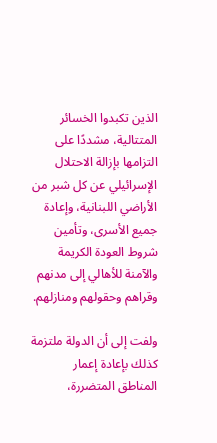الذين تكبدوا الخسائر المتتالية، مشددًا على التزامها بإزالة الاحتلال الإسرائيلي عن كل شبر من الأراضي اللبنانية، وإعادة جميع الأسرى، وتأمين شروط العودة الكريمة والآمنة للأهالي إلى مدنهم وقراهم وحقولهم ومنازلهم.

ولفت إلى أن الدولة ملتزمة كذلك بإعادة إعمار المناطق المتضررة،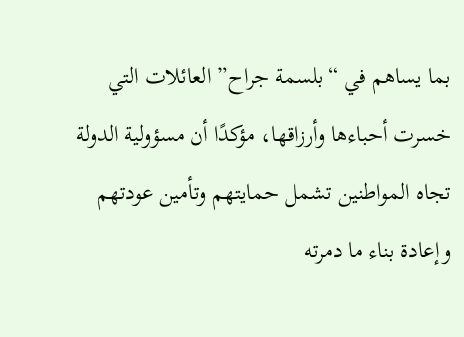بما يساهم في “بلسمة جراح” العائلات التي خسرت أحباءها وأرزاقها، مؤكدًا أن مسؤولية الدولة تجاه المواطنين تشمل حمايتهم وتأمين عودتهم وإعادة بناء ما دمرته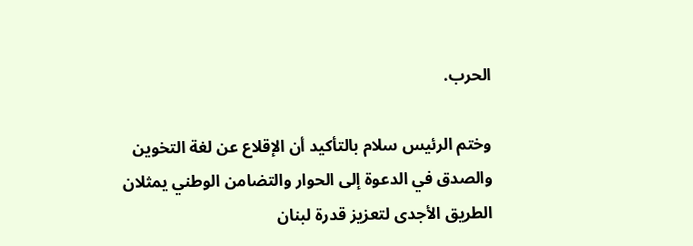الحرب.

وختم الرئيس سلام بالتأكيد أن الإقلاع عن لغة التخوين والصدق في الدعوة إلى الحوار والتضامن الوطني يمثلان الطريق الأجدى لتعزيز قدرة لبنان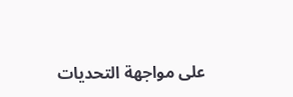على مواجهة التحديات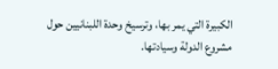الكبيرة التي يمر بها، وترسيخ وحدة اللبنانيين حول مشروع الدولة وسيادتها.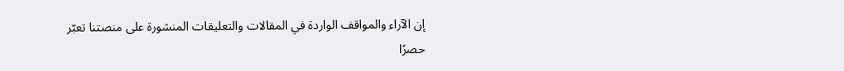إن الآراء والمواقف الواردة في المقالات والتعليقات المنشورة على منصتنا تعبّر حصرًا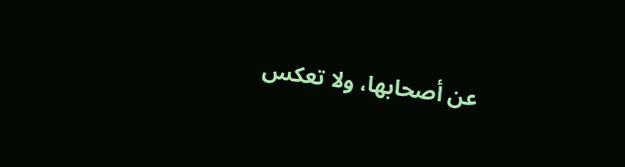عن أصحابها، ولا تعكس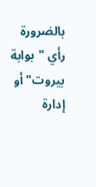بالضرورة رأي "بوابة بيروت" أو إدارة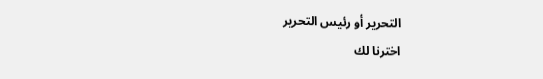التحرير أو رئيس التحرير
اخترنا لك